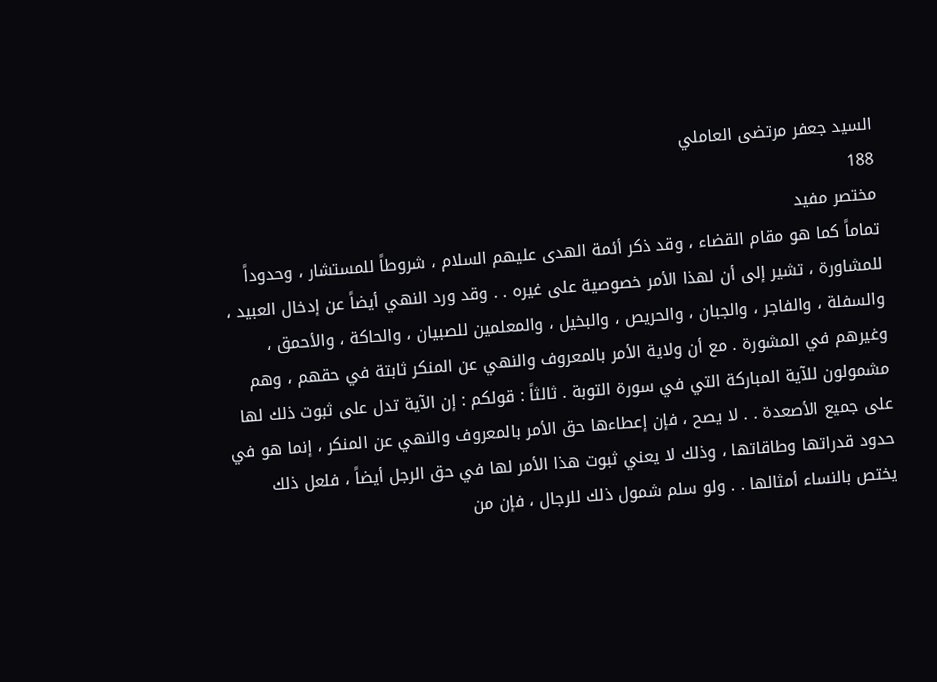السيد جعفر مرتضى العاملي
188
مختصر مفيد
تماماً كما هو مقام القضاء ، وقد ذكر أئمة الهدى عليهم السلام ، شروطاً للمستشار ، وحدوداً للمشاورة ، تشير إلى أن لهذا الأمر خصوصية على غيره . . وقد ورد النهي أيضاً عن إدخال العبيد ، والسفلة ، والفاجر ، والجبان ، والحريص ، والبخيل ، والمعلمين للصبيان ، والحاكة ، والأحمق ، وغيرهم في المشورة . مع أن ولاية الأمر بالمعروف والنهي عن المنكر ثابتة في حقهم ، وهم مشمولون للآية المباركة التي في سورة التوبة . ثالثاً : قولكم : إن الآية تدل على ثبوت ذلك لها على جميع الأصعدة . . لا يصح ، فإن إعطاءها حق الأمر بالمعروف والنهي عن المنكر ، إنما هو في حدود قدراتها وطاقاتها ، وذلك لا يعني ثبوت هذا الأمر لها في حق الرجل أيضاً ، فلعل ذلك يختص بالنساء أمثالها . . ولو سلم شمول ذلك للرجال ، فإن من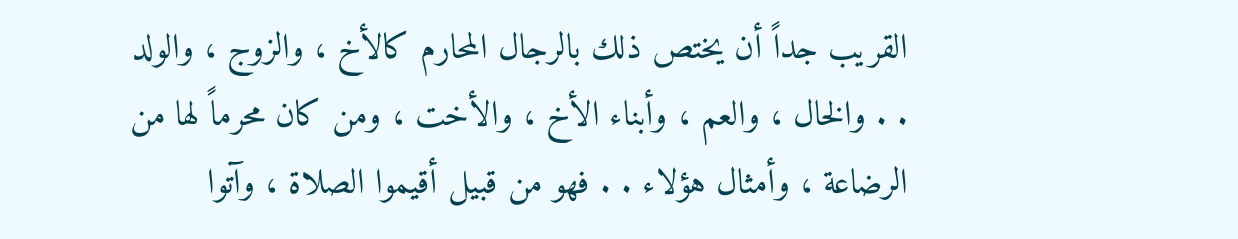القريب جداً أن يختص ذلك بالرجال المحارم كالأخ ، والزوج ، والولد . . والخال ، والعم ، وأبناء الأخ ، والأخت ، ومن كان محرماً لها من الرضاعة ، وأمثال هؤلاء . . فهو من قبيل أقيموا الصلاة ، وآتوا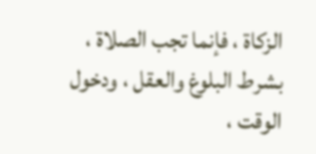الزكاة ، فإنما تجب الصلاة ، بشرط البلوغ والعقل ، ودخول الوقت ،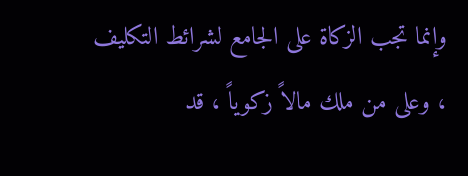وإنما تجب الزكاة على الجامع لشرائط التكليف ، وعلى من ملك مالاً زكوياً ، قد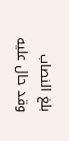بلغ النصاب وقد حال عليه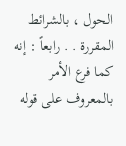الحول ، بالشرائط المقررة . . رابعاً : إنه كما فرع الأمر بالمعروف على قوله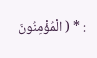: * ( الْمُؤْمِنُونَ